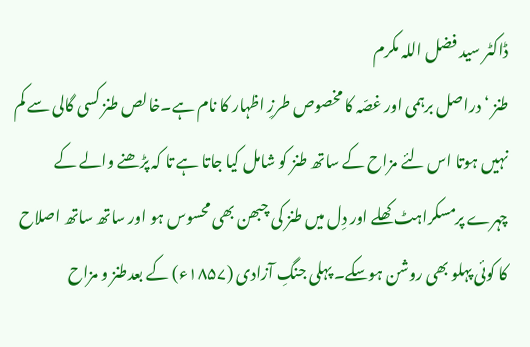ڈاکٹر سید فضل اللہ مکرم
طنز ‘ دراصل برہمی اور غصّہ کا مخصوص طرزِ اظہار کا نام ہے۔خالص طنز کسی گالی سے کم نہیں ہوتا اس لئے مزاح کے ساتھ طنز کو شامل کیا جاتا ہے تا کہ پڑھنے والے کے چہرے پرمسکراہٹ کھلے اور دِل میں طنز کی چبھن بھی محسوس ہو اور ساتھ ساتھ اصلاح کا کوئی پہلو بھی روشن ہوسکے۔ پہلی جنگِ آزادی (۱۸۵۷ء) کے بعدطنز و مزاح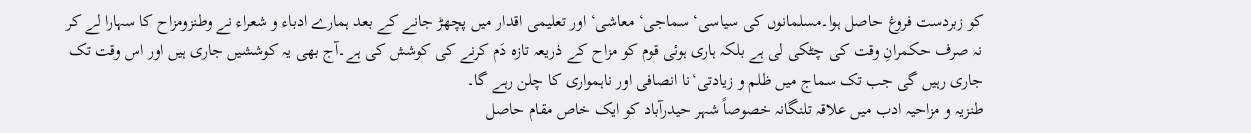کو زبردست فروغ حاصل ہوا۔مسلمانوں کی سیاسی‘ سماجی‘ معاشی‘ اور تعلیمی اقدار میں پچھڑ جانے کے بعد ہمارے ادباء و شعراء نے وطنزومزاح کا سہارا لے کر نہ صرف حکمرانِ وقت کی چٹکی لی ہے بلکہ ہاری ہوئی قوم کو مزاح کے ذریعہ تازہ دَم کرنے کی کوشش کی ہے۔آج بھی یہ کوششیں جاری ہیں اور اس وقت تک جاری رہیں گی جب تک سماج میں ظلم و زیادتی‘نا انصافی اور ناہمواری کا چلن رہے گا۔
طنزیہ و مزاحیہ ادب میں علاقہ تلنگانہ خصوصاً شہر حیدرآباد کو ایک خاص مقام حاصل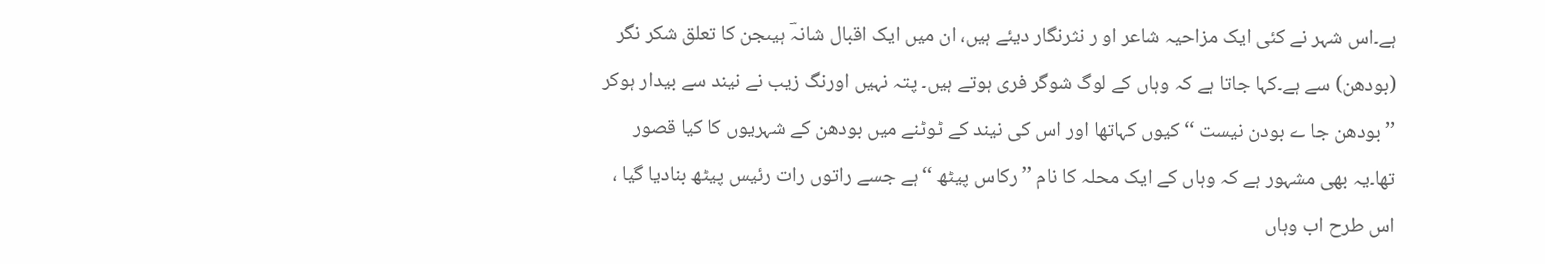ہے۔اس شہر نے کئی ایک مزاحیہ شاعر او ر نثرنگار دیئے ہیں، ان میں ایک اقبال شانہؔ ہیںجن کا تعلق شکر نگر (بودھن) سے ہے۔کہا جاتا ہے کہ وہاں کے لوگ شوگر فری ہوتے ہیں۔ پتہ نہیں اورنگ زیب نے نیند سے بیدار ہوکر ’’بودھن جا ے بودن نیست ‘‘کیوں کہاتھا اور اس کی نیند کے ٹوٹنے میں بودھن کے شہریوں کا کیا قصور تھا۔یہ بھی مشہور ہے کہ وہاں کے ایک محلہ کا نام ’’رکاس پیٹھ ‘‘ہے جسے راتوں رات رئیس پیٹھ بنادیا گیا ، اس طرح اب وہاں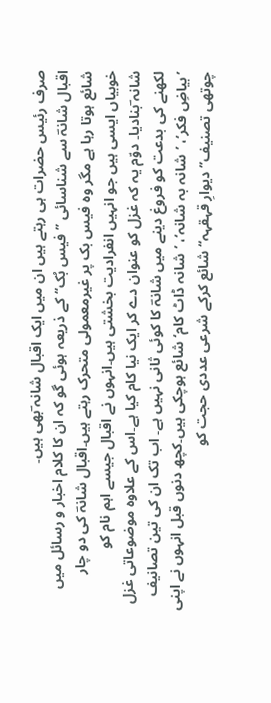صرف رئیس حضرات ہی رہتے ہیں ان میں ایک اقبال شانہ ؔبھی ہیں۔
اقبال شانہؔ سے شناسائی ’’فیس بُک‘‘ کے ذریعہ ہوئی گو کہ ان کا کلام اخبار و رسائل میں شائع ہوتا رہا ہے مگر وہ فیس بک پر غیرمعمولی متحرک رہتے ہیں۔اقبال شانہؔ کی دو چار خوبیاں ایسی ہیں جو انہیں انفرادیت بخشتی ہیں۔انہوں نے اقبال جیسے اہم نام کو شانہ ؔبنادیا۔ دوّم یہ کہ غزل کو عنوان دے کر ایک نیا کام کیا ہے۔اس کے علاوہ موضوعاتی غزل لکھنے کی بدعت کو فروغ دینے میں شانہؔ کا کوئی ثانی نہیں ہے۔ اب تک ان کی تین تصانیف ’بیاضِ فکر‘، ’شانہ بہ شانہ‘، ’شانہ ڈاٹ کام‘ شائع ہوچکی ہیں۔کچھ دنوں قبل انہوں نے اپنی چوتھی تصنیف’’ دیوارِ قہقہہ‘‘ شائع کرکے شرعی عددی حجت کو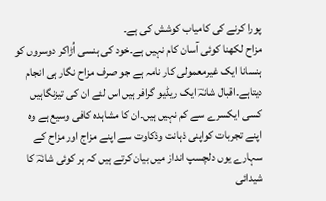پورا کرنے کی کامیاب کوشش کی ہے۔
مزاح لکھنا کوئی آسان کام نہیں ہے۔خود کی ہنسی اُڑاکر دوسروں کو ہنسانا ایک غیرمعمولی کار نامہ ہے جو صرف مزاح نگار ہی انجام دیتاہے۔اقبال شانہؔ ایک ریڈیو گرافر ہیں اس لئے ان کی تیزنگاہیں کسی ایکسرے سے کم نہیں ہیں۔ان کا مشاہدہ کافی وسیع ہے وہ اپنے تجربات کواپنی ذہانت وذکاوت سے اپنے مزاج اور مزاح کے سہارے یوں دلچسپ انداز میں بیان کرتے ہیں کہ ہر کوئی شانہؔ کا شیدائی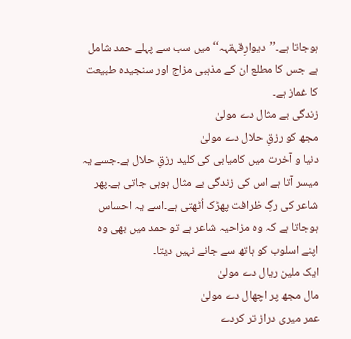ہوجاتا ہے۔’’دیوارِقہقہہ‘‘ میں سب سے پہلے حمد شامل ہے جس کا مطلع ان کے مذہبی مزاج اور سنجیدہ طبیعت کا غماز ہے۔
زندگی بے مثال دے مولیٰ
مجھ کو رزقِ حلال دے مولیٰ
دنیا و آخرت میں کامیابی کی کلید رزقِ حلال ہے۔جسے یہ میسر آتا ہے اس کی زندگی بے مثال ہوہی جاتی ہے۔پھر شاعر کی رگِ ظرافت پھڑک اُٹھتی ہے۔اسے یہ احساس ہوجاتا ہے کہ وہ مزاحیہ شاعر ہے تو حمد میں بھی وہ اپنے اسلوب کو ہاتھ سے جانے نہیں دیتا۔
ایک ملین ریال دے مولیٰ
مال مجھ پر اچھال دے مولیٰ
عمر میری دراز تر کردے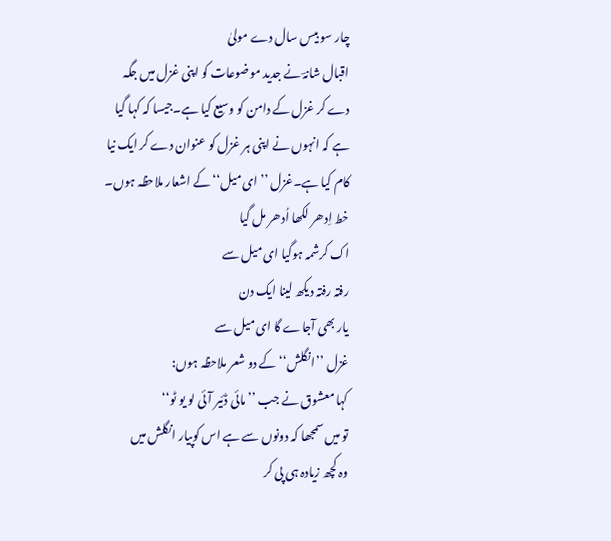چار سو بیس سال دے مولیٰ
اقبال شانہؔ نے جدید موضوعات کو اپنی غزل میں جگہ دے کر غزل کے دامن کو وسیع کیا ہے۔جیسا کہ کہا گیا ہے کہ انہوں نے اپنی ہر غزل کو عنوان دے کر ایک نیا کام کیا ہے۔غزل ’’ ای میل‘‘ کے اشعار ملاحظہ ہوں۔
خط اِدھر لکھا اُدھر مل گیا
اک کرشمہ ہوگیا ای میل سے
رفتہ رفتہ دیکھ لینا ایک دن
یار بھی آجاے گا ای میل سے
غزل ’’انگلش‘‘ کے دو شعر ملاحظہ ہوں:
کہا معشوق نے جب ’’ مائی ڈئیر آئی لو یو ٹو‘‘
تو میں سمجھا کہ دونوں سے ہے اس کوپیار انگلش میں
وہ کچھ زیادہ ہی پی کر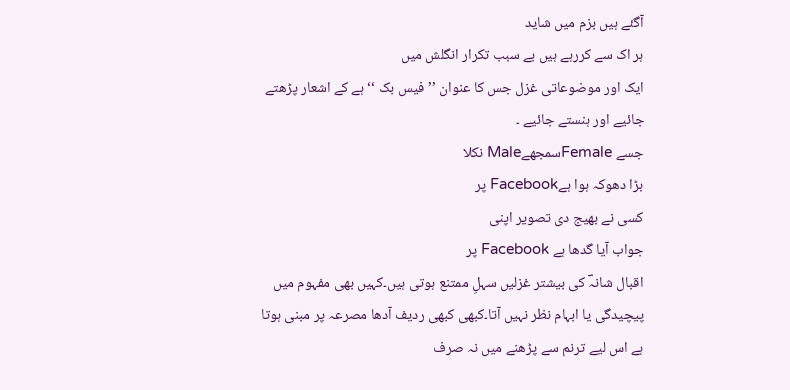آگئے ہیں بزم میں شاید
ہر اک سے کررہے ہیں بے سبب تکرار انگلش میں
ایک اور موضوعاتی غزل جس کا عنوان ’’ فیس بک ‘‘ ہے کے اشعار پڑھتے جائیے اور ہنستے جائیے ۔
جسے FemaleسمجھےMale نکلا
بڑا دھوکہ ہوا ہےFacebook پر
کسی نے بھیج دی تصویر اپنی
جواب آیا گدھا ہے Facebook پر
اقبال شانہؔ کی بیشتر غزلیں سہلِ ممتنع ہوتی ہیں۔کہیں بھی مفہوم میں پیچیدگی یا ابہام نظر نہیں آتا۔کبھی کبھی ردیف آدھا مصرعہ پر مبنی ہوتا ہے اس لیے ترنم سے پڑھنے میں نہ صرف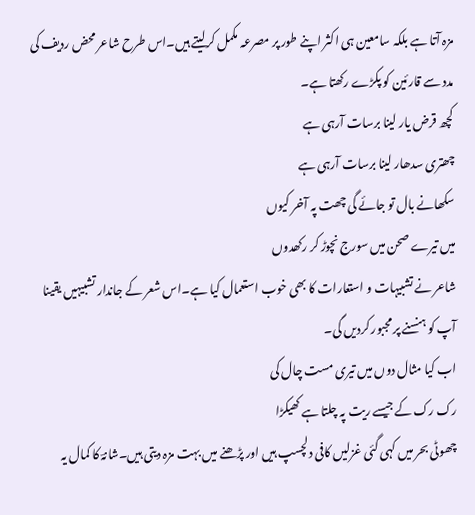مزہ آتا ہے بلکہ سامعین ہی اکثر اپنے طور پر مصرعہ مکمل کرلیتے ہیں۔اس طرح شاعر محض ردیف کی مدد سے قارئین کو پکڑے رکھتا ہے۔
کچھ قرض یار لینا برسات آرہی ہے
چھتری سدھار لینا برسات آرہی ہے
سکھانے بال تو جائے گی چھت پہ آخر کیوں
میں تیرے صحن میں سورج نچوڑ کر رکھدوں
شاعر نے تشبیہات و استعارات کا بھی خوب استعمال کیا ہے۔اس شعر کے جاندار تشبیہیں یقینا آپ کو ہنسنے پر مجبور کردیں گی۔
اب کیا مثال دوں میں تیری مست چال کی
رک رک کے جیسے ریت پہ چلتا ہے کھیکڑا
چھوٹی بحر میں کہی گئی غزلیں کافی دلچسپ ہیں اور پڑھنے میں بہت مزہ دیتی ہیں۔شانہؔ کا کمال یہ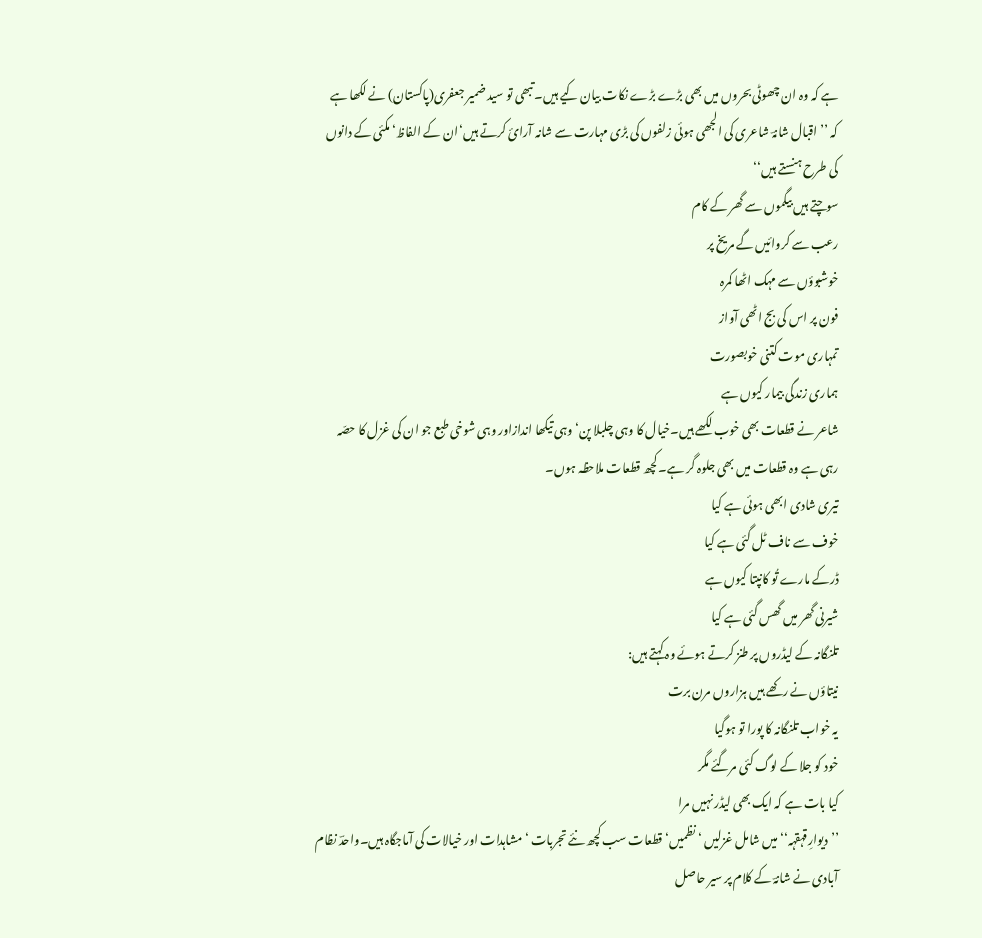ہے کہ وہ ان چھوٹی بحروں میں بھی بڑے بڑے نکات بیان کیے ہیں۔ تبھی تو سید ضمیر جعفری(پاکستان) نے لکھا ہے کہ ’’ اقبال شانہؔ شاعری کی الجھی ہوئی زلفوں کی بڑی مہارت سے شانہ آرایٔ کرتے ہیں‘ان کے الفاظ‘ مکئی کے دانوں کی طرح ہنستے ہیں‘‘
سوچتے ہیں بیگموں سے گھر کے کام
رعب سے کروائیں گے مریخ پر
خوشبوؤں سے مہک اٹھا کمرہ
فون پر اس کی بج اٹھی آواز
تمہاری موت کتنی خوبصورت
ہماری زندگی بیمار کیوں ہے
شاعر نے قطعات بھی خوب لکھے ہیں۔خیال کا وہی چلبلا پن‘وہی تیکھا اندازاور وہی شوخی طبع جو ان کی غزل کا حصّہ رہی ہے وہ قطعات میں بھی جلوہ گر ہے۔کچھ قطعات ملاحظہ ہوں۔
تیری شادی ابھی ہوئی ہے کیا
خوف سے ناف ٹل گئی ہے کیا
ڈرکے مارے تُو کانپتا کیوں ہے
شیرنی گھر میں گھس گئی ہے کیا
تلنگانہ کے لیڈروں پر طنز کرتے ہوئے وہ کہتے ہیں:
نیتاؤں نے رکھے ہیں ہزاروں مرن برت
یہ خواب تلنگانہ کا پورا تو ہوگیا
خود کو جلا کے لوگ کئی مرگئے مگر
کیا بات ہے کہ ایک بھی لیڈر نہیں مرا
’’دیوارِقہقہہ‘‘ میں شامل غزلیں ‘ نظمیں‘قطعات سب کچھ نئے تجربات ‘ مشاہدات اور خیالات کی آماجگاہ ہیں۔واحدؔ نظام آبادی نے شانہؔ کے کلام پر سیر حاصل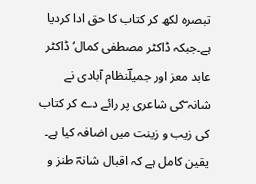تبصرہ لکھ کر کتاب کا حق ادا کردیا ہے۔جبکہ ڈاکٹر مصطفی کمال‘ ڈاکٹر عابد معز اور جمیلؔنظام آبادی نے شانہ ؔکی شاعری پر رائے دے کر کتاب کی زیب و زینت میں اضافہ کیا ہے۔ یقین کامل ہے کہ اقبال شانہؔ طنز و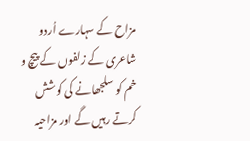مزاح کے سہارے اُردو شاعری کے زلفوں کے پیچ و خم کو سلجھانے کی کوشش کرتے رہیں گے اور مزاحیہ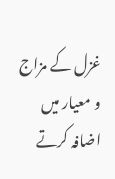غزل کے مزاج و معیار میں اضافہ کرتے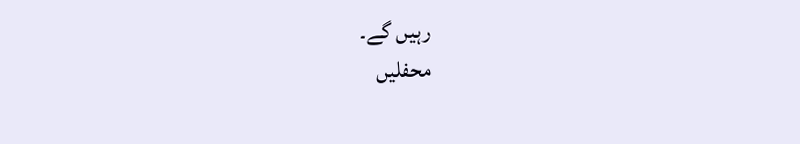رہیں گے۔
محفلیں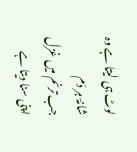لوٹ ہی لیتا ہے وہ شانہؔ ہر دَم
جب ترنم میں غزل اپنی سنا دیتا ہے